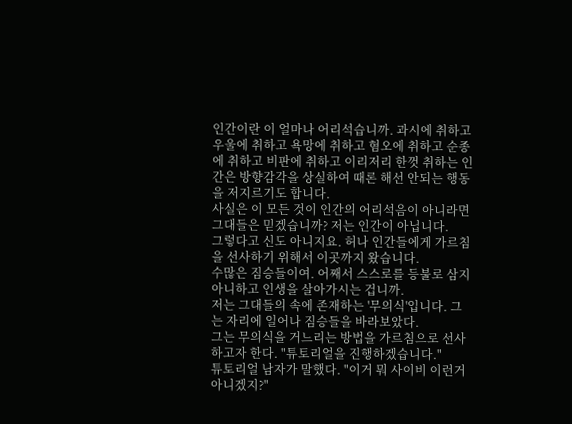인간이란 이 얼마나 어리석습니까. 과시에 취하고 우울에 취하고 욕망에 취하고 혐오에 취하고 순종에 취하고 비판에 취하고 이리저리 한껏 취하는 인간은 방향감각을 상실하여 때론 해선 안되는 행동을 저지르기도 합니다.
사실은 이 모든 것이 인간의 어리석음이 아니라면 그대들은 믿겠습니까? 저는 인간이 아닙니다.
그렇다고 신도 아니지요. 허나 인간들에게 가르침을 선사하기 위해서 이곳까지 왔습니다.
수많은 짐승들이여. 어째서 스스로를 등불로 삼지 아니하고 인생을 살아가시는 겁니까.
저는 그대들의 속에 존재하는 '무의식'입니다. 그는 자리에 일어나 짐승들을 바라보았다.
그는 무의식을 거느리는 방법을 가르침으로 선사하고자 한다. "튜토리얼을 진행하겠습니다."
튜토리얼 남자가 말했다. "이거 뭐 사이비 이런거 아니겠지?"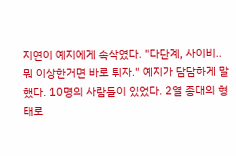지연이 예지에게 속삭였다. "다단계, 사이비..
뭐 이상한거면 바로 튀자." 예지가 담담하게 말했다. 10명의 사람들이 있었다. 2열 종대의 형태로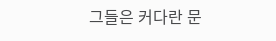그들은 커다란 문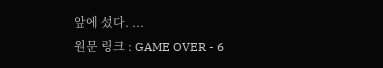앞에 섰다. ...
원문 링크 : GAME OVER - 6